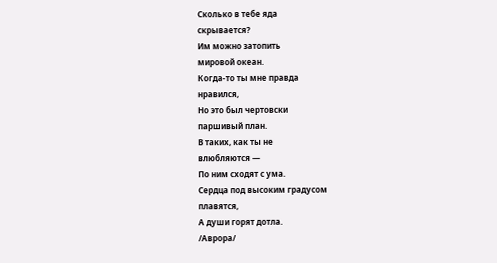Сколько в тебе яда
скрывается?
Им можно затопить
мировой океан.
Когда-то ты мне правда
нравился,
Но это был чертовски
паршивый план.
В таких, как ты не
влюбляются —
По ним сходят с ума.
Сердца под высоким градусом
плавятся,
А души горят дотла.
/Аврора/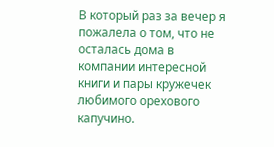В который раз за вечер я пожалела о том, что не осталась дома в компании интересной книги и пары кружечек любимого орехового капучино.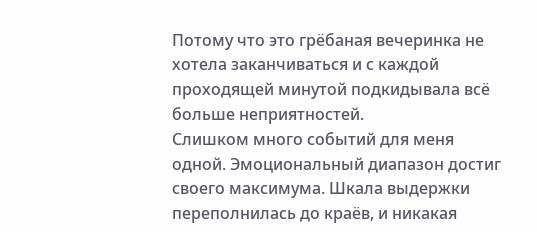Потому что это грёбаная вечеринка не хотела заканчиваться и с каждой проходящей минутой подкидывала всё больше неприятностей.
Слишком много событий для меня одной. Эмоциональный диапазон достиг своего максимума. Шкала выдержки переполнилась до краёв, и никакая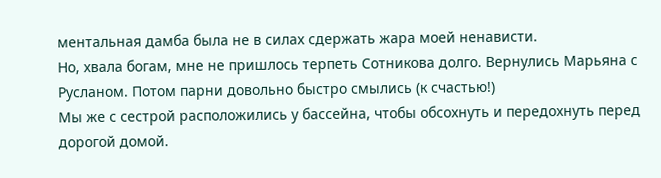ментальная дамба была не в силах сдержать жара моей ненависти.
Но, хвала богам, мне не пришлось терпеть Сотникова долго. Вернулись Марьяна с Русланом. Потом парни довольно быстро смылись (к счастью!)
Мы же с сестрой расположились у бассейна, чтобы обсохнуть и передохнуть перед дорогой домой.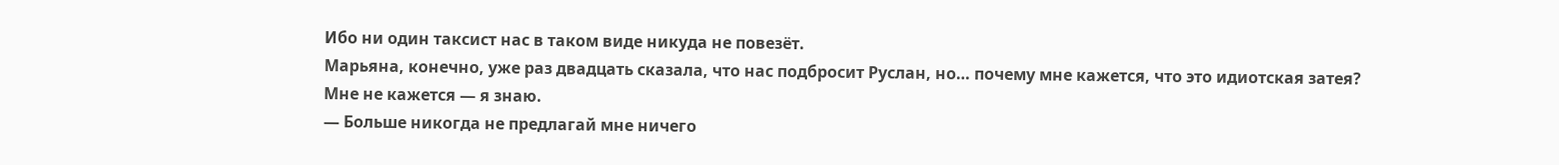Ибо ни один таксист нас в таком виде никуда не повезёт.
Марьяна, конечно, уже раз двадцать сказала, что нас подбросит Руслан, но… почему мне кажется, что это идиотская затея?
Мне не кажется — я знаю.
— Больше никогда не предлагай мне ничего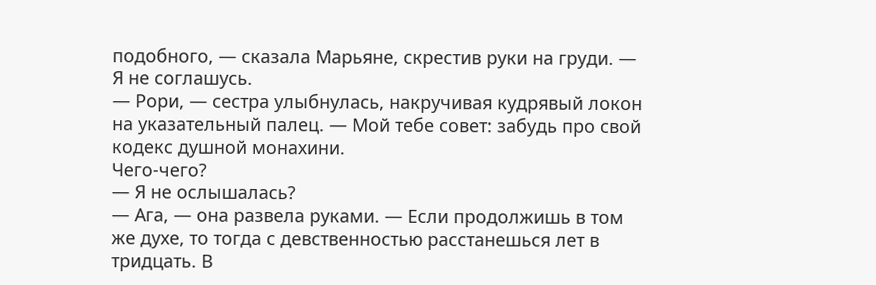подобного, — сказала Марьяне, скрестив руки на груди. — Я не соглашусь.
— Рори, — сестра улыбнулась, накручивая кудрявый локон на указательный палец. — Мой тебе совет: забудь про свой кодекс душной монахини.
Чего-чего?
— Я не ослышалась?
— Ага, — она развела руками. — Если продолжишь в том же духе, то тогда с девственностью расстанешься лет в тридцать. В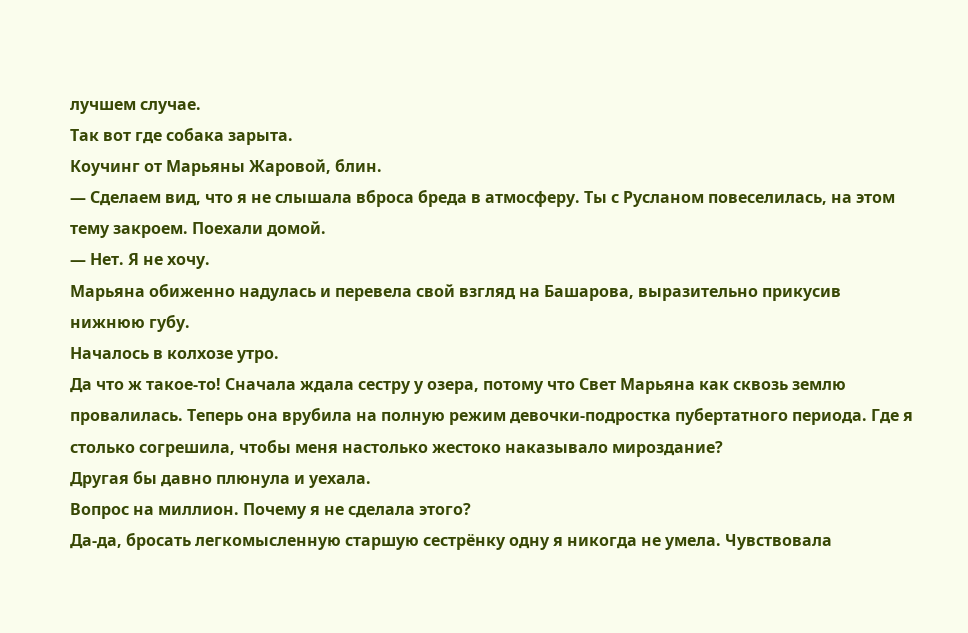лучшем случае.
Так вот где собака зарыта.
Коучинг от Марьяны Жаровой, блин.
— Сделаем вид, что я не слышала вброса бреда в атмосферу. Ты с Русланом повеселилась, на этом тему закроем. Поехали домой.
— Нет. Я не хочу.
Марьяна обиженно надулась и перевела свой взгляд на Башарова, выразительно прикусив нижнюю губу.
Началось в колхозе утро.
Да что ж такое-то! Сначала ждала сестру у озера, потому что Свет Марьяна как сквозь землю провалилась. Теперь она врубила на полную режим девочки-подростка пубертатного периода. Где я столько согрешила, чтобы меня настолько жестоко наказывало мироздание?
Другая бы давно плюнула и уехала.
Вопрос на миллион. Почему я не сделала этого?
Да-да, бросать легкомысленную старшую сестрёнку одну я никогда не умела. Чувствовала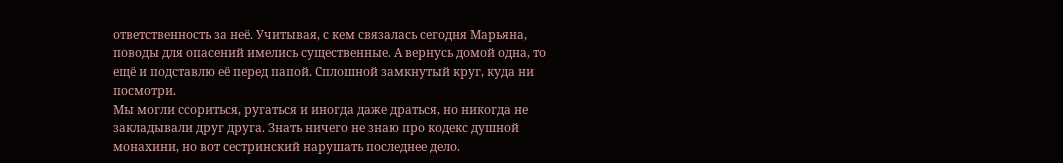ответственность за неё. Учитывая, с кем связалась сегодня Марьяна, поводы для опасений имелись существенные. А вернусь домой одна, то ещё и подставлю её перед папой. Сплошной замкнутый круг, куда ни посмотри.
Мы могли ссориться, ругаться и иногда даже драться, но никогда не закладывали друг друга. Знать ничего не знаю про кодекс душной монахини, но вот сестринский нарушать последнее дело.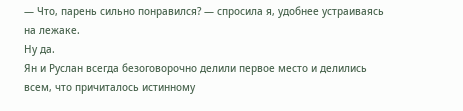— Что, парень сильно понравился? — спросила я, удобнее устраиваясь на лежаке.
Ну да.
Ян и Руслан всегда безоговорочно делили первое место и делились всем, что причиталось истинному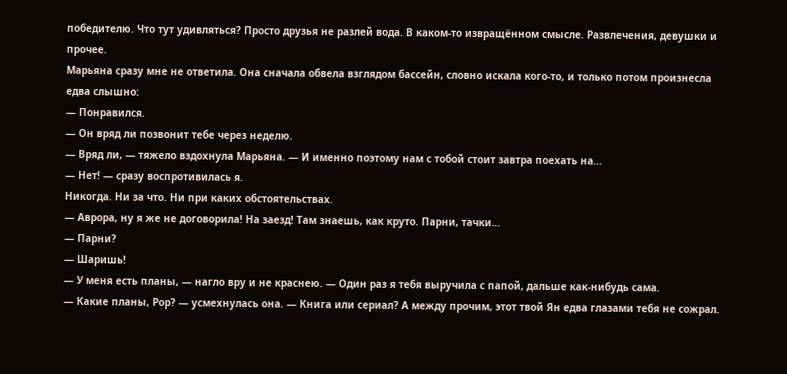победителю. Что тут удивляться? Просто друзья не разлей вода. В каком-то извращённом смысле. Развлечения, девушки и прочее.
Марьяна сразу мне не ответила. Она сначала обвела взглядом бассейн, словно искала кого-то, и только потом произнесла едва слышно:
— Понравился.
— Он вряд ли позвонит тебе через неделю.
— Вряд ли, — тяжело вздохнула Марьяна. — И именно поэтому нам с тобой стоит завтра поехать на…
— Нет! — сразу воспротивилась я.
Никогда. Ни за что. Ни при каких обстоятельствах.
— Аврора, ну я же не договорила! На заезд! Там знаешь, как круто. Парни, тачки…
— Парни?
— Шаришь!
— У меня есть планы, — нагло вру и не краснею. — Один раз я тебя выручила с папой, дальше как-нибудь сама.
— Какие планы, Рор? — усмехнулась она. — Книга или сериал? А между прочим, этот твой Ян едва глазами тебя не сожрал.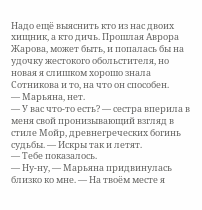Надо ещё выяснить кто из нас двоих хищник, а кто дичь. Прошлая Аврора Жарова, может быть, и попалась бы на удочку жестокого обольстителя, но новая я слишком хорошо знала Сотникова и то, на что он способен.
— Марьяна, нет.
— У вас что-то есть? — сестра вперила в меня свой пронизывающий взгляд в стиле Мойр, древнегреческих богинь судьбы. — Искры так и летят.
— Тебе показалось.
— Ну-ну, — Марьяна придвинулась близко ко мне. — На твоём месте я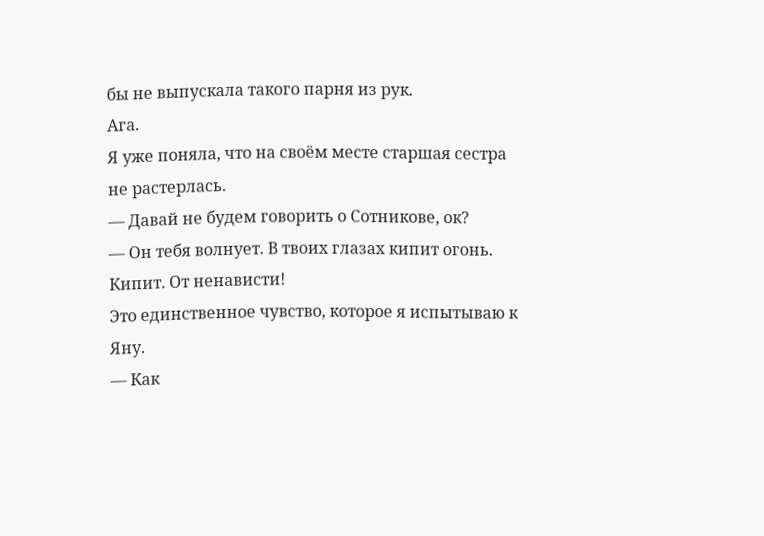бы не выпускала такого парня из рук.
Ага.
Я уже поняла, что на своём месте старшая сестра не растерлась.
— Давай не будем говорить о Сотникове, ок?
— Он тебя волнует. В твоих глазах кипит огонь.
Кипит. От ненависти!
Это единственное чувство, которое я испытываю к Яну.
— Как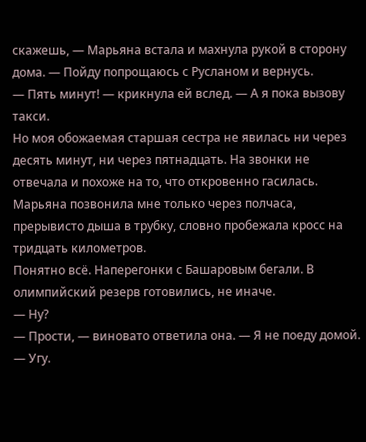скажешь, — Марьяна встала и махнула рукой в сторону дома. — Пойду попрощаюсь с Русланом и вернусь.
— Пять минут! — крикнула ей вслед. — А я пока вызову такси.
Но моя обожаемая старшая сестра не явилась ни через десять минут, ни через пятнадцать. На звонки не отвечала и похоже на то, что откровенно гасилась.
Марьяна позвонила мне только через полчаса, прерывисто дыша в трубку, словно пробежала кросс на тридцать километров.
Понятно всё. Наперегонки с Башаровым бегали. В олимпийский резерв готовились, не иначе.
— Ну?
— Прости, — виновато ответила она. — Я не поеду домой.
— Угу.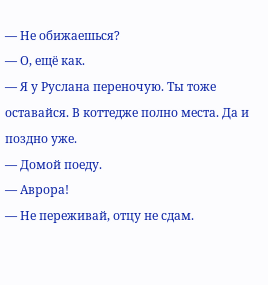— Не обижаешься?
— О, ещё как.
— Я у Руслана переночую. Ты тоже оставайся. В коттедже полно места. Да и поздно уже.
— Домой поеду.
— Аврора!
— Не переживай, отцу не сдам.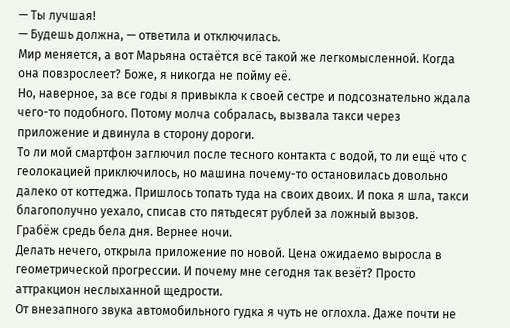— Ты лучшая!
— Будешь должна, — ответила и отключилась.
Мир меняется, а вот Марьяна остаётся всё такой же легкомысленной. Когда она повзрослеет? Боже, я никогда не пойму её.
Но, наверное, за все годы я привыкла к своей сестре и подсознательно ждала чего-то подобного. Потому молча собралась, вызвала такси через приложение и двинула в сторону дороги.
То ли мой смартфон заглючил после тесного контакта с водой, то ли ещё что с геолокацией приключилось, но машина почему-то остановилась довольно далеко от коттеджа. Пришлось топать туда на своих двоих. И пока я шла, такси благополучно уехало, списав сто пятьдесят рублей за ложный вызов.
Грабёж средь бела дня. Вернее ночи.
Делать нечего, открыла приложение по новой. Цена ожидаемо выросла в геометрической прогрессии. И почему мне сегодня так везёт? Просто аттракцион неслыханной щедрости.
От внезапного звука автомобильного гудка я чуть не оглохла. Даже почти не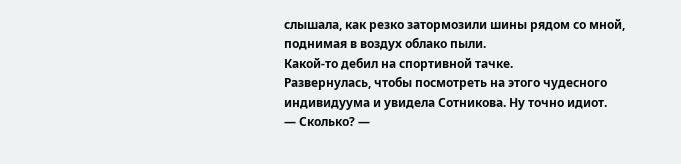слышала, как резко затормозили шины рядом со мной, поднимая в воздух облако пыли.
Какой-то дебил на спортивной тачке.
Развернулась, чтобы посмотреть на этого чудесного индивидуума и увидела Сотникова. Ну точно идиот.
— Сколько? —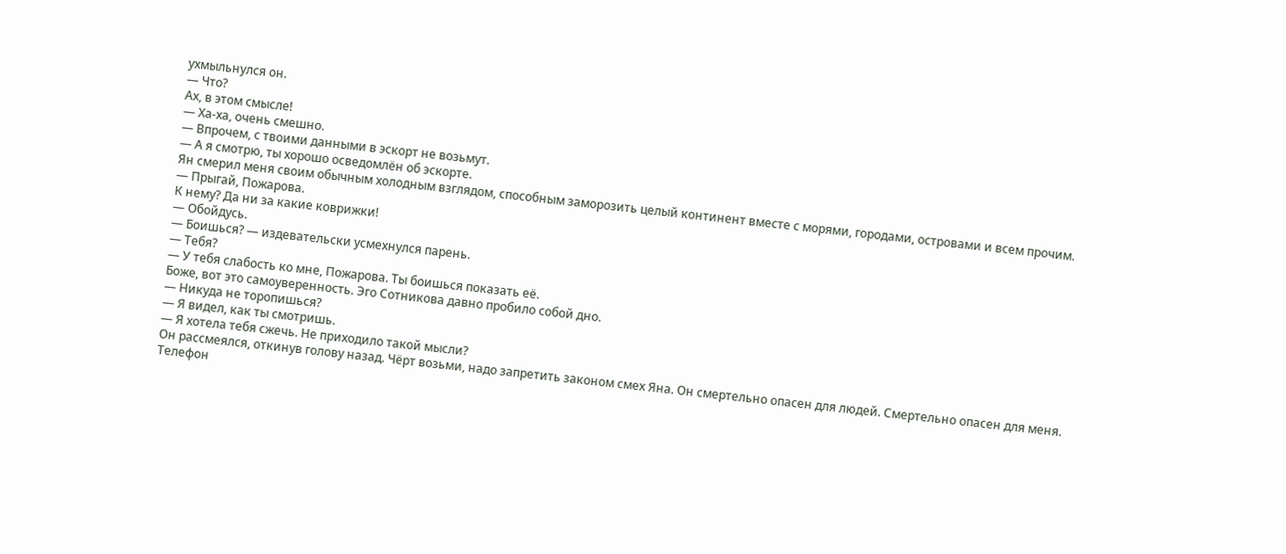ухмыльнулся он.
— Что?
Ах, в этом смысле!
— Ха-ха, очень смешно.
— Впрочем, с твоими данными в эскорт не возьмут.
— А я смотрю, ты хорошо осведомлён об эскорте.
Ян смерил меня своим обычным холодным взглядом, способным заморозить целый континент вместе с морями, городами, островами и всем прочим.
— Прыгай, Пожарова.
К нему? Да ни за какие коврижки!
— Обойдусь.
— Боишься? — издевательски усмехнулся парень.
— Тебя?
— У тебя слабость ко мне, Пожарова. Ты боишься показать её.
Боже, вот это самоуверенность. Эго Сотникова давно пробило собой дно.
— Никуда не торопишься?
— Я видел, как ты смотришь.
— Я хотела тебя сжечь. Не приходило такой мысли?
Он рассмеялся, откинув голову назад. Чёрт возьми, надо запретить законом смех Яна. Он смертельно опасен для людей. Смертельно опасен для меня.
Телефон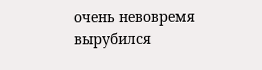очень невовремя вырубился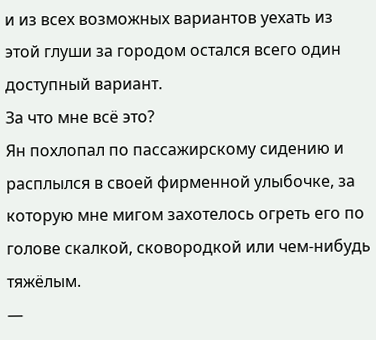и из всех возможных вариантов уехать из этой глуши за городом остался всего один доступный вариант.
За что мне всё это?
Ян похлопал по пассажирскому сидению и расплылся в своей фирменной улыбочке, за которую мне мигом захотелось огреть его по голове скалкой, сковородкой или чем-нибудь тяжёлым.
—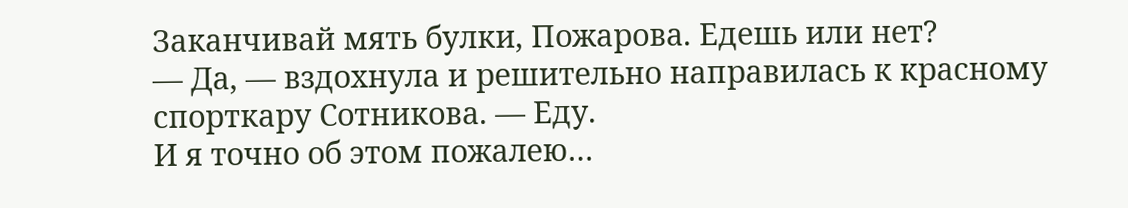Заканчивай мять булки, Пожарова. Едешь или нет?
— Да, — вздохнула и решительно направилась к красному спорткару Сотникова. — Еду.
И я точно об этом пожалею…